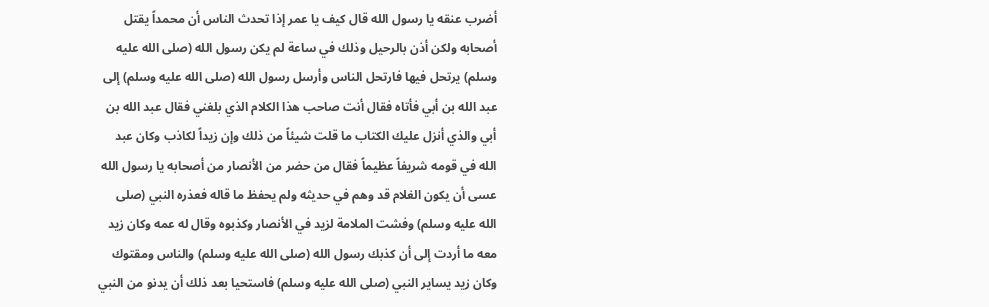أضرب عنقه يا رسول الله قال كيف يا عمر إذا تحدث الناس أن محمداً يقتل أصحابه ولكن أذن بالرحيل وذلك في ساعة لم يكن رسول الله (صلى الله عليه وسلم) يرتحل فيها فارتحل الناس وأرسل رسول الله (صلى الله عليه وسلم) إلى عبد الله بن أبي فأتاه فقال أنت صاحب هذا الكلام الذي بلغني فقال عبد الله بن أبي والذي أنزل عليك الكتاب ما قلت شيئاً من ذلك وإن زيداً لكاذب وكان عبد الله في قومه شريفاً عظيماً فقال من حضر من الأنصار من أصحابه يا رسول الله عسى أن يكون الغلام قد وهم في حديثه ولم يحفظ ما قاله فعذره النبي (صلى الله عليه وسلم) وفشت الملامة لزيد في الأنصار وكذبوه وقال له عمه وكان زيد معه ما أردت إلى أن كذبك رسول الله (صلى الله عليه وسلم) والناس ومقتوك وكان زيد يساير النبي (صلى الله عليه وسلم) فاستحيا بعد ذلك أن يدنو من النبي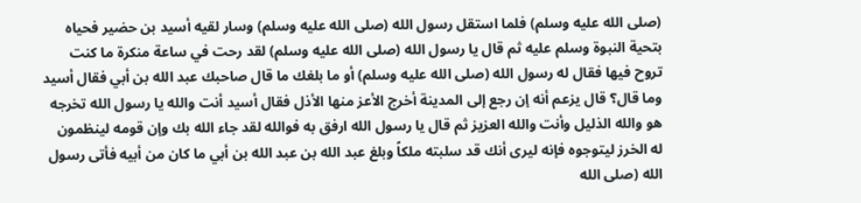(صلى الله عليه وسلم) فلما استقل رسول الله (صلى الله عليه وسلم) وسار لقيه أسيد بن حضير فحياه بتحية النبوة وسلم عليه ثم قال يا رسول الله (صلى الله عليه وسلم) لقد رحت في ساعة منكرة ما كنت تروح فيها فقال له رسول الله (صلى الله عليه وسلم) أو ما بلغك ما قال صاحبك عبد الله بن أبي فقال أسيد وما قال؟ قال يزعم أنه إن رجع إلى المدينة أخرج الأعز منها الأذل فقال أسيد أنت والله يا رسول الله تخرجه هو والله الذليل وأنت والله العزيز ثم قال يا رسول الله ارفق به فوالله لقد جاء الله بك وإن قومه لينظمون له الخرز ليتوجوه فإنه ليرى أنك قد سلبته ملكاً وبلغ عبد الله بن عبد الله بن أبي ما كان من أبيه فأتى رسول الله (صلى الله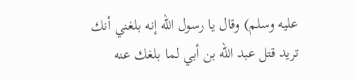عليه وسلم) وقال يا رسول الله إنه بلغني أنك تريد قتل عبد الله بن أبي لما بلغك عنه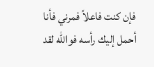فإن كنت فاعلاً فمرني فأنا أحمل إليك رأسه فوالله لقد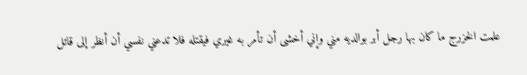علمت الخزرج ما كان بها رجل أبر بوالديه مني وإني أخشى أن تأمر به غيري فيقتله فلا تدعني نفسي أن أنظر إلى قاتل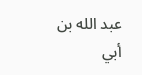عبد الله بن أبي